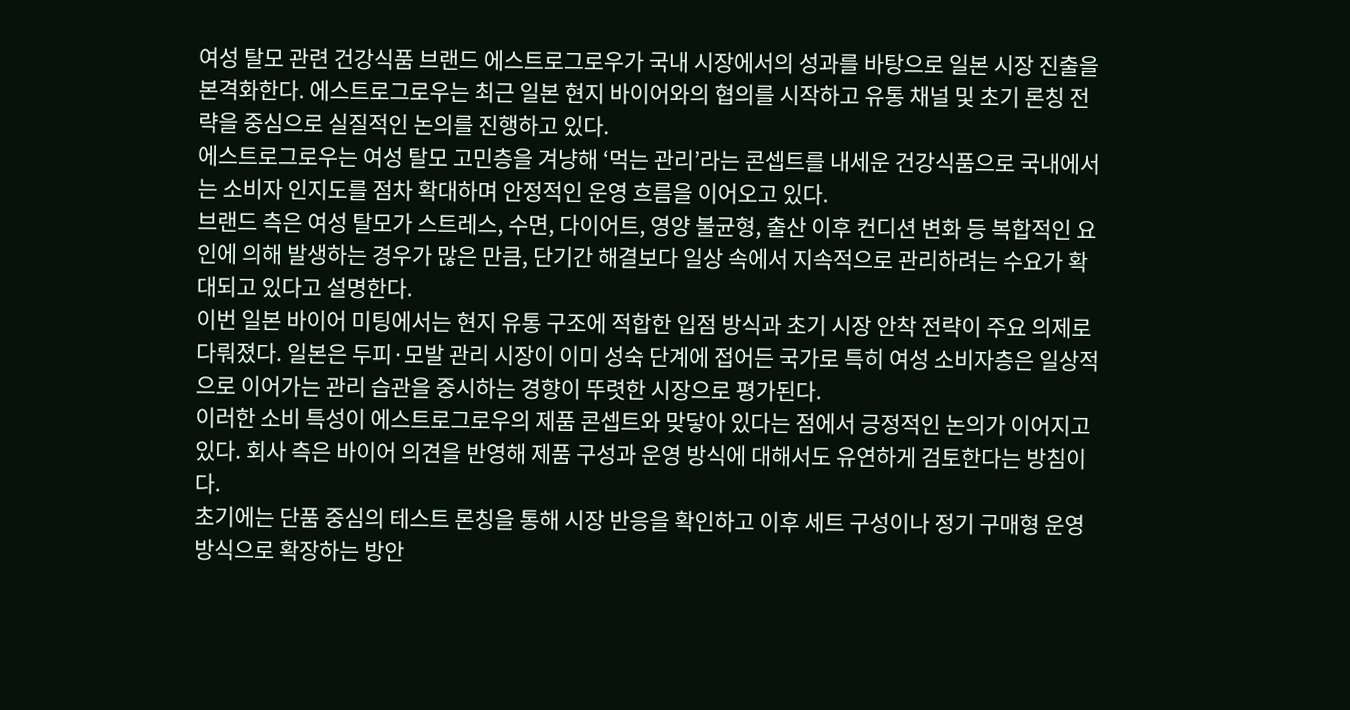여성 탈모 관련 건강식품 브랜드 에스트로그로우가 국내 시장에서의 성과를 바탕으로 일본 시장 진출을 본격화한다. 에스트로그로우는 최근 일본 현지 바이어와의 협의를 시작하고 유통 채널 및 초기 론칭 전략을 중심으로 실질적인 논의를 진행하고 있다.
에스트로그로우는 여성 탈모 고민층을 겨냥해 ‘먹는 관리’라는 콘셉트를 내세운 건강식품으로 국내에서는 소비자 인지도를 점차 확대하며 안정적인 운영 흐름을 이어오고 있다.
브랜드 측은 여성 탈모가 스트레스, 수면, 다이어트, 영양 불균형, 출산 이후 컨디션 변화 등 복합적인 요인에 의해 발생하는 경우가 많은 만큼, 단기간 해결보다 일상 속에서 지속적으로 관리하려는 수요가 확대되고 있다고 설명한다.
이번 일본 바이어 미팅에서는 현지 유통 구조에 적합한 입점 방식과 초기 시장 안착 전략이 주요 의제로 다뤄졌다. 일본은 두피·모발 관리 시장이 이미 성숙 단계에 접어든 국가로 특히 여성 소비자층은 일상적으로 이어가는 관리 습관을 중시하는 경향이 뚜렷한 시장으로 평가된다.
이러한 소비 특성이 에스트로그로우의 제품 콘셉트와 맞닿아 있다는 점에서 긍정적인 논의가 이어지고 있다. 회사 측은 바이어 의견을 반영해 제품 구성과 운영 방식에 대해서도 유연하게 검토한다는 방침이다.
초기에는 단품 중심의 테스트 론칭을 통해 시장 반응을 확인하고 이후 세트 구성이나 정기 구매형 운영 방식으로 확장하는 방안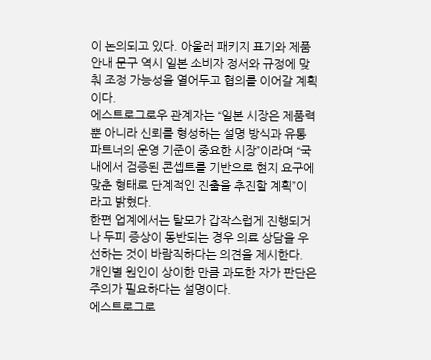이 논의되고 있다. 아울러 패키지 표기와 제품 안내 문구 역시 일본 소비자 정서와 규정에 맞춰 조정 가능성을 열어두고 협의를 이어갈 계획이다.
에스트로그로우 관계자는 “일본 시장은 제품력뿐 아니라 신뢰를 형성하는 설명 방식과 유통 파트너의 운영 기준이 중요한 시장”이라며 “국내에서 검증된 콘셉트를 기반으로 현지 요구에 맞춘 형태로 단계적인 진출을 추진할 계획”이라고 밝혔다.
한편 업계에서는 탈모가 갑작스럽게 진행되거나 두피 증상이 동반되는 경우 의료 상담을 우선하는 것이 바람직하다는 의견을 제시한다. 개인별 원인이 상이한 만큼 과도한 자가 판단은 주의가 필요하다는 설명이다.
에스트로그로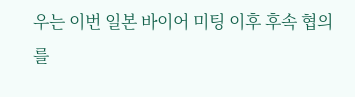우는 이번 일본 바이어 미팅 이후 후속 협의를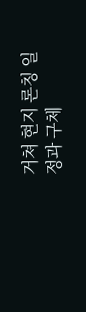거쳐 현지 론칭 일정과 구체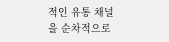적인 유통 채널을 순차적으로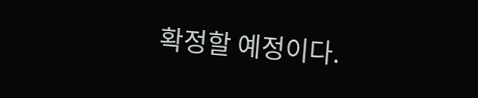확정할 예정이다.